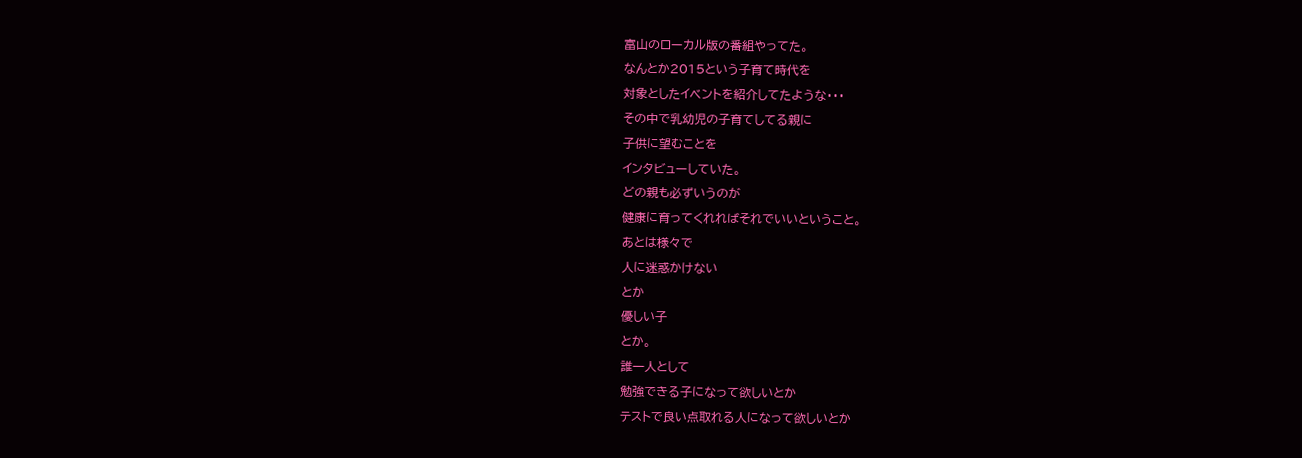富山のローカル版の番組やってた。
なんとか2015という子育て時代を
対象としたイベントを紹介してたような・・・
その中で乳幼児の子育てしてる親に
子供に望むことを
インタビューしていた。
どの親も必ずいうのが
健康に育ってくれればそれでいいということ。
あとは様々で
人に迷惑かけない
とか
優しい子
とか。
誰一人として
勉強できる子になって欲しいとか
テストで良い点取れる人になって欲しいとか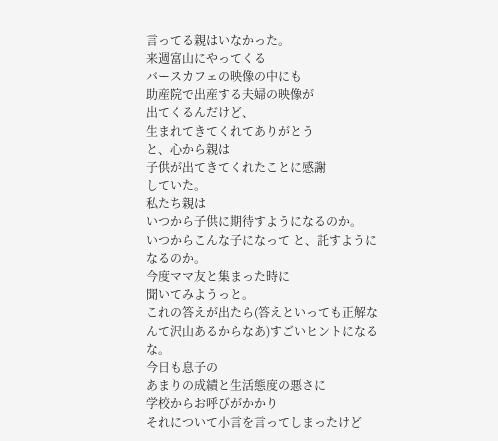言ってる親はいなかった。
来週富山にやってくる
バースカフェの映像の中にも
助産院で出産する夫婦の映像が
出てくるんだけど、
生まれてきてくれてありがとう
と、心から親は
子供が出てきてくれたことに感謝
していた。
私たち親は
いつから子供に期待すようになるのか。
いつからこんな子になって と、託すようになるのか。
今度ママ友と集まった時に
聞いてみようっと。
これの答えが出たら(答えといっても正解なんて沢山あるからなあ)すごいヒントになるな。
今日も息子の
あまりの成績と生活態度の悪さに
学校からお呼びがかかり
それについて小言を言ってしまったけど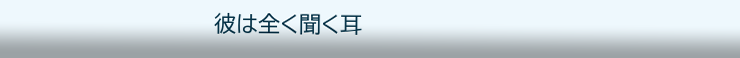彼は全く聞く耳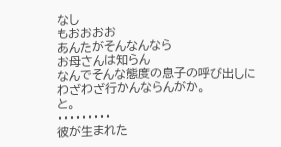なし
もおおおお
あんたがそんなんなら
お母さんは知らん
なんでそんな態度の息子の呼び出しに
わざわざ行かんならんがか。
と。
・・・・・・・・・
彼が生まれた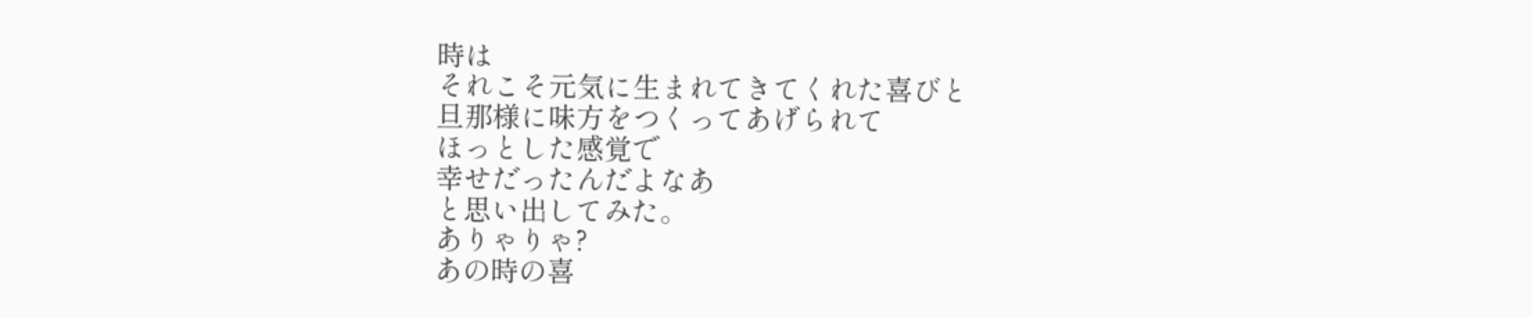時は
それこそ元気に生まれてきてくれた喜びと
旦那様に味方をつくってあげられて
ほっとした感覚で
幸せだったんだよなあ
と思い出してみた。
ありゃりゃ?
あの時の喜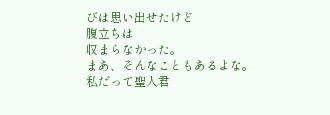びは思い出せたけど
腹立ちは
収まらなかった。
まあ、そんなこともあるよな。
私だって聖人君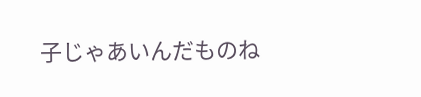子じゃあいんだものね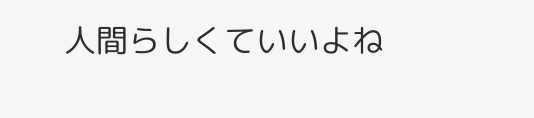人間らしくていいよね